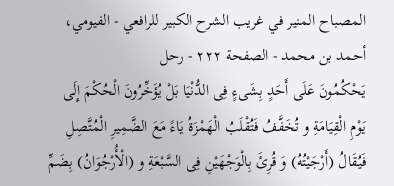المصباح المنير في غريب الشرح الكبير للرافعي - الفيومي، أحمد بن محمد - الصفحة ٢٢٢ - رحل
يَحْكُمُونَ عَلَى أَحَدٍ بِشَىءٍ فِى الدُّنْيَا بَلْ يُؤَخِّرُونَ الْحُكْمَ إِلَى يَوْمِ الْقِيَامَةِ و تُخَفَّفُ فَتُقْلَبُ الْهَمْزَةُ يَاءً مَعَ الضَّمِيرِ الْمُتَّصِلِ فَيُقَالُ (أَرْجَيْتُهُ) وَ قُرِئَ بِالْوَجْهَيْنِ فِى السَّبْعَةِ و (الْأُرْجُوَانُ) بِضَمِّ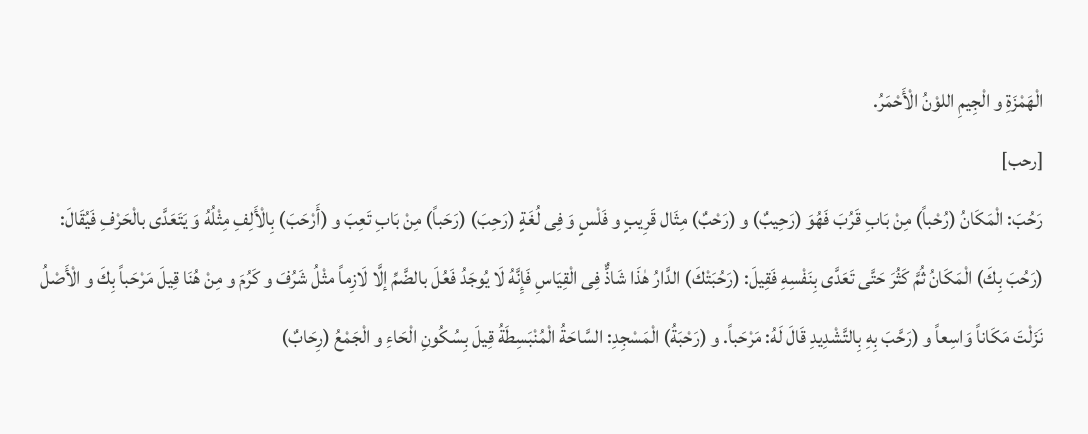الْهَمْزَةِ و الْجِيمِ اللوْنُ الْأَحْمَرُ.
[رحب]
رَحُبَ: الْمَكَانُ (رُحْباً) مِنْ بَابِ قَرُبَ فَهُوَ (رَحِيبٌ) و (رَحْبٌ) مِثَال قَرِيبٍ و فَلْسٍ وَ فِى لُغَةٍ (رَحِبَ) (رَحَباً) مِنْ بَابِ تَعِبَ و (أَرْحَبَ) بِالْأَلِفِ مِثْلُهُ وَ يَتَعَدَّى بالْحَرْفِ فَيُقَالَ: (رَحُبَ بِكَ) الْمَكَانُ ثُمَّ كَثُرَ حَتَّى تَعَدَّى بِنَفْسِهِ فَقِيلَ: (رَحُبَتْكَ) الدَّارُ هٰذَا شَاذٌّ فِى الْقِيَاسِ فَإِنَّهُ لَا يُوجَدُ فَعُلَ بالضَّمِّ إلَّا لَازِماً مثْلُ شَرُفَ و كَرُمَ و مِنْ هُنَا قِيلَ مَرْحَباً بِكَ و الْأَصْلُ نَزَلْتَ مَكَاناً وَاسِعاً و (رَحَّبَ بِهِ بِالتَّشْدِيدِ قَالَ لَهُ: مَرْحَباً. و (رَحْبَةُ) الْمَسْجِدِ: السَّاحَةُ الْمُنْبَسِطَةُ قِيلَ بِسُكُونِ الْحَاءِ و الْجَمْعُ (رِحَابٌ)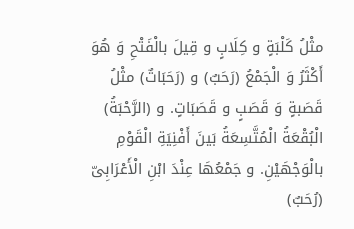مثْلُ كَلْبَةٍ و كِلَابٍ و قِيلَ بالْفَتْحِ وَ هُوَ أَكْثَرُ وَ الْجَمْعُ (رَحَبٌ) و (رَحَبَاتٌ) مثْلُ قَصَبةٍ وَ قَصَبٍ و قَصَبَاتٍ. و (الرَّحْبَةُ) الْبُقْعَةُ الْمُتَّسِعَةُ بَينَ أَفْنِيَةِ الْقَوْمِ بالْوَجْهَيْنِ. و جَمْعُهَا عِنْدَ ابْنِ الْأَعْرَابِىّ (رُحَبٌ)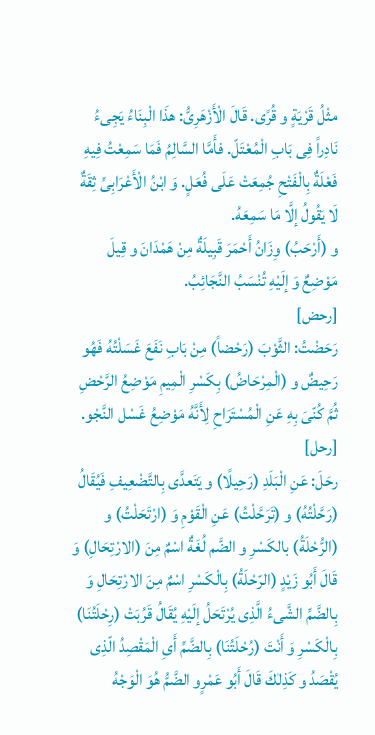مثْلُ قَرْيَةٍ و قُرًى. قَالَ الْأَزْهَرِىُّ: هذَا الْبِنَاءُ يَجِىءُ نَادِراً فِى بَابِ الْمُعْتَلّ. فأَمَّا السَّالِمُ فَمَا سَمِعْتُ فِيهِ فَعْلَةٌ بِالْفَتْحِ جُمِعَتْ عَلَى فُعَلٍ. وَ ابْنُ الْأَعْرَابِىِّ ثِقَةٌ لَا يَقُولُ إلَّا مَا سَمِعَهُ.
و (أَرْحَبُ) وِزَانُ أَحْمَرَ قَبِيلَةٌ مِنْ هَمْدَانَ و قِيلَ مَوْضِعٌ وَ إلَيْهِ تُنْسَبُ النَّجَائِبُ.
[رحض]
رَحَضْتُ: الثَّوْبَ (رَحْضاً) مِنْ بَابِ نَفَعَ غَسَلْتُهُ فَهُو رَحِيضٌ و (الْمِرْحَاضُ) بِكَسْرِ الْمِيمِ مَوْضِعُ الرَّحْضِ ثُمَّ كُنّىَ بِهِ عَنِ الْمُسْتَرَاحِ لِأَنَّهُ مَوْضِعُ غَسْل النَّجْو.
[رحل]
رحَلَ: عَنِ الْبَلَدِ (رَحِيلًا) و يَتَعدَّى بِالتَّضْعِيفِ فَيُقَالُ (رَحَّلْتُهُ) و (تَرَحَّلْتُ) عَنِ الْقَوْمِ وَ (ارْتَحَلْتُ) و (الرُّحْلَةُ) بالكَسْرِ و الضَّم لُغَةٌ اسْمٌ مِنَ (الارْتِحَالِ) وَ قَالَ أَبُو زَيْدٍ (الرّحْلَةُ) بِالْكَسْرِ اسْمٌ مِنَ الارْتِحَالِ وَ بِالضَّمِّ الشَّىءُ الَّذِى يُرْتَحَلُ إلَيْهِ يُقَالُ قَرُبَتْ (رِحْلَتُنَا) بِالْكَسْرِ وَ أَنْتَ (رُحْلَتُنَا) بِالضَّمِّ أَىِ الْمَقْصِدُ الّذِى يُقْصَدُ و كَذِلٰكَ قَالَ أَبُو عَمْرٍو الضَّمُّ هُوَ الْوَجْهُ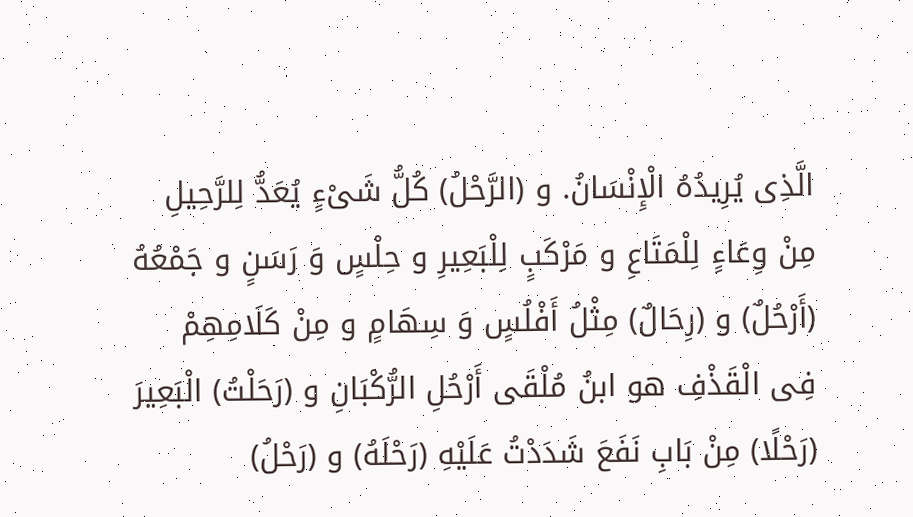الَّذِى يُرِيدُهُ الْإِنْسَانُ. و (الرَّحْلُ) كُلُّ شَىْءٍ يُعَدُّ لِلرَّحِيلِ مِنْ وِعَاءٍ لِلْمَتَاعِ و مَرْكَبٍ لِلْبَعِيرِ و حِلْسٍ وَ رَسَنٍ و جَمْعُهُ (أَرْحُلٌ) و (رِحَالٌ) مِثْلُ أَفْلُسٍ وَ سِهَامٍ و مِنْ كَلَامِهِمْ فِى الْقَذْفِ هو ابنُ مُلْقَى أَرْحُلِ الرُّكْبَانِ و (رَحَلْتُ) الْبَعِيرَ (رَحْلًا) مِنْ بَابِ نَفَعَ شَدَدْتُ عَلَيْهِ (رَحْلَهُ) و (رَحْلُ)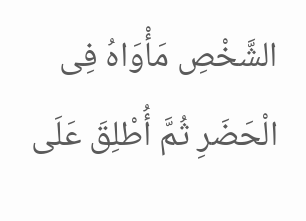الشَّخْصِ مَأْوَاهُ فِى الْحَضَرِ ثُمَّ أُطْلِقَ عَلَى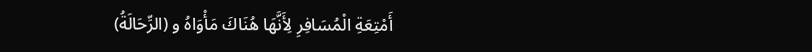أَمْتِعَةِ الْمُسَافِرِ لِأَنَّهَا هُنَاكَ مَأْوَاهُ و (الرِّحَالَةُ)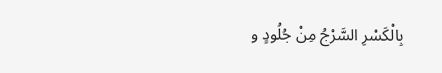بِالْكَسْرِ السَّرْجُ مِنْ جُلُودٍ و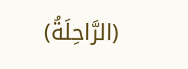(الرَّاحِلَةُ)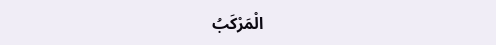الْمَرْكَبُ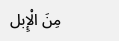مِنَ الْإِبل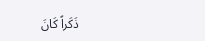ذَكَراً كَانَ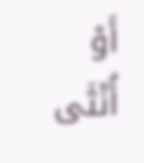أَوْ أُنْثَى